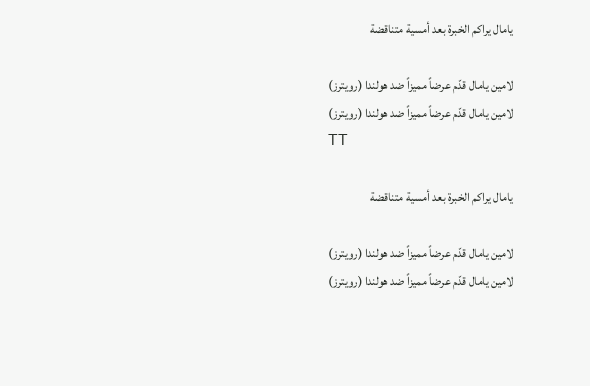يامال يراكم الخبرة بعد أمسية متناقضة

لامين يامال قدّم عرضاً مميزاً ضد هولندا (رويترز)
لامين يامال قدّم عرضاً مميزاً ضد هولندا (رويترز)
TT

يامال يراكم الخبرة بعد أمسية متناقضة

لامين يامال قدّم عرضاً مميزاً ضد هولندا (رويترز)
لامين يامال قدّم عرضاً مميزاً ضد هولندا (رويترز)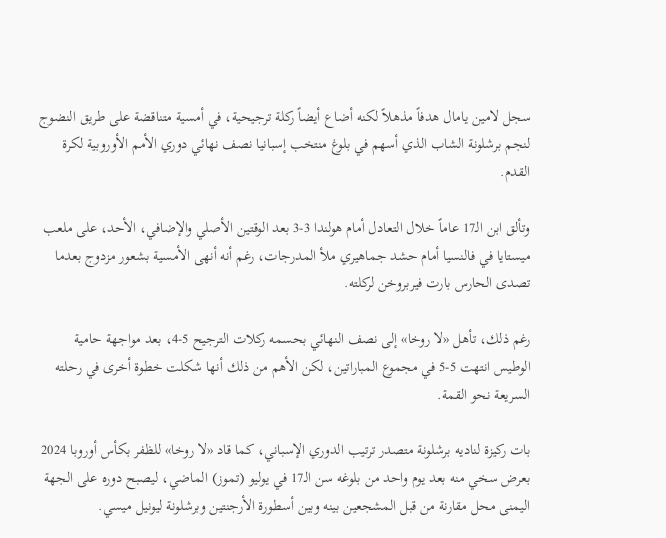سجل لامين يامال هدفاً مذهلاً لكنه أضاع أيضاً ركلة ترجيحية، في أمسية متناقضة على طريق النضوج لنجم برشلونة الشاب الذي أسهم في بلوغ منتخب إسبانيا نصف نهائي دوري الأمم الأوروبية لكرة القدم.

وتألق ابن الـ17 عاماً خلال التعادل أمام هولندا 3-3 بعد الوقتين الأصلي والإضافي، الأحد، على ملعب ميستايا في فالنسيا أمام حشد جماهيري ملأ المدرجات، رغم أنه أنهى الأمسية بشعور مزدوج بعدما تصدى الحارس بارت فيربروخن لركلته.

رغم ذلك، تأهل «لا روخا» إلى نصف النهائي بحسمه ركلات الترجيح 5-4، بعد مواجهة حامية الوطيس انتهت 5-5 في مجموع المباراتين، لكن الأهم من ذلك أنها شكلت خطوة أخرى في رحلته السريعة نحو القمة.

بات ركيزة لناديه برشلونة متصدر ترتيب الدوري الإسباني، كما قاد «لا روخا» للظفر بكأس أوروبا 2024 بعرض سخي منه بعد يوم واحد من بلوغه سن الـ17 في يوليو (تموز) الماضي، ليصبح دوره على الجهة اليمنى محل مقارنة من قبل المشجعين بينه وبين أسطورة الأرجنتين وبرشلونة ليونيل ميسي.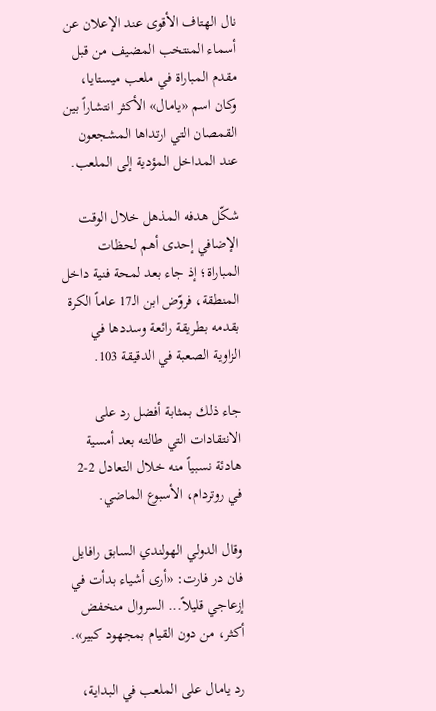نال الهتاف الأقوى عند الإعلان عن أسماء المنتخب المضيف من قبل مقدم المباراة في ملعب ميستايا، وكان اسم «يامال» الأكثر انتشاراً بين القمصان التي ارتداها المشجعون عند المداخل المؤدية إلى الملعب.

شكّل هدفه المذهل خلال الوقت الإضافي إحدى أهم لحظات المباراة؛ إذ جاء بعد لمحة فنية داخل المنطقة، فروّض ابن الـ17 عاماً الكرة بقدمه بطريقة رائعة وسددها في الزاوية الصعبة في الدقيقة 103.

جاء ذلك بمثابة أفضل رد على الانتقادات التي طالته بعد أمسية هادئة نسبياً منه خلال التعادل 2-2 في روتردام، الأسبوع الماضي.

وقال الدولي الهولندي السابق رافايل فان در فارت: «أرى أشياء بدأت في إزعاجي قليلاً... السروال منخفض أكثر، من دون القيام بمجهود كبير».

رد يامال على الملعب في البداية،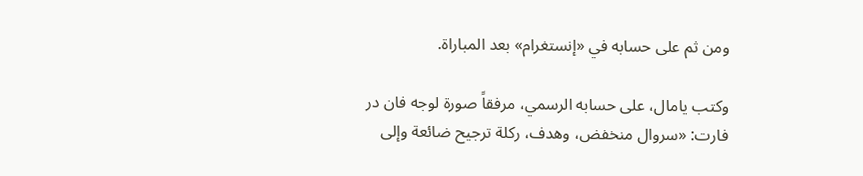ومن ثم على حسابه في «إنستغرام» بعد المباراة.

وكتب يامال، على حسابه الرسمي، مرفقاً صورة لوجه فان در فارت: «سروال منخفض، وهدف، ركلة ترجيح ضائعة وإلى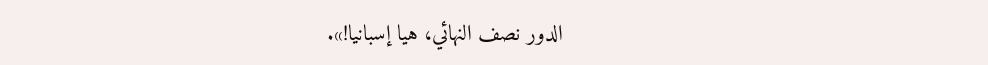الدور نصف النهائي، هيا إسبانيا!».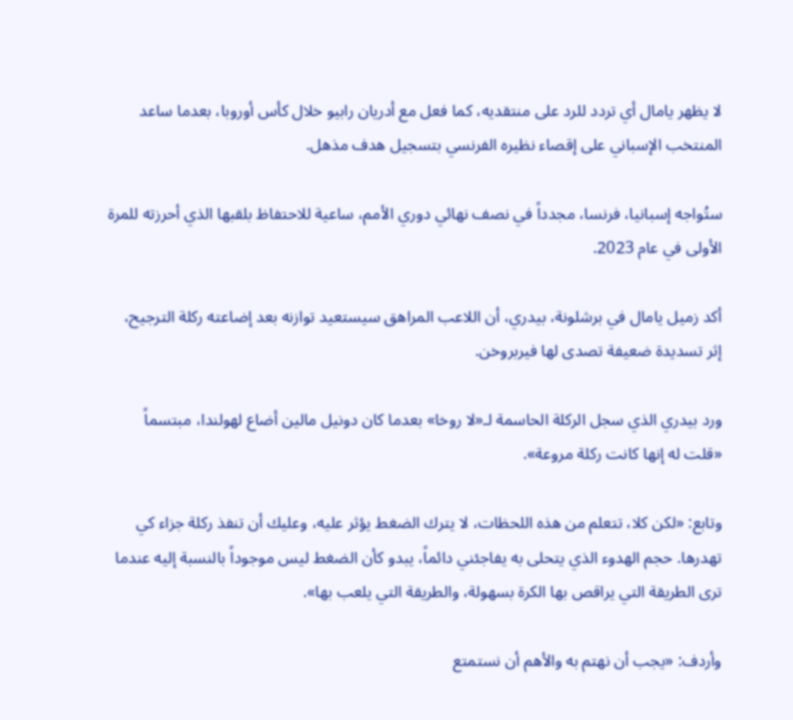لا يظهر يامال أي تردد للرد على منتقديه، كما فعل مع أدريان رابيو خلال كأس أوروبا، بعدما ساعد المنتخب الإسباني على إقصاء نظيره الفرنسي بتسجيل هدف مذهل.

ستُواجه إسبانيا، فرنسا، مجدداً في نصف نهائي دوري الأمم، ساعية للاحتفاظ بلقبها الذي أحرزته للمرة الأولى في عام 2023.

أكد زميل يامال في برشلونة، بيدري، أن اللاعب المراهق سيستعيد توازنه بعد إضاعته ركلة الترجيح، إثر تسديدة ضعيفة تصدى لها فيربروخن.

ورد بيدري الذي سجل الركلة الحاسمة لـ«لا روخا» بعدما كان دونيل مالين أضاع لهولندا، مبتسماً «قلت له إنها كانت ركلة مروعة».

وتابع: «لكن كلا، تتعلم من هذه اللحظات، لا يترك الضغط يؤثر عليه، وعليك أن تنفذ ركلة جزاء كي تهدرها. حجم الهدوء الذي يتحلى به يفاجئني دائماً، يبدو كأن الضغط ليس موجوداً بالنسبة إليه عندما ترى الطريقة التي يراقص بها الكرة بسهولة، والطريقة التي يلعب بها».

وأردف: «يجب أن نهتم به والأهم أن نستمتع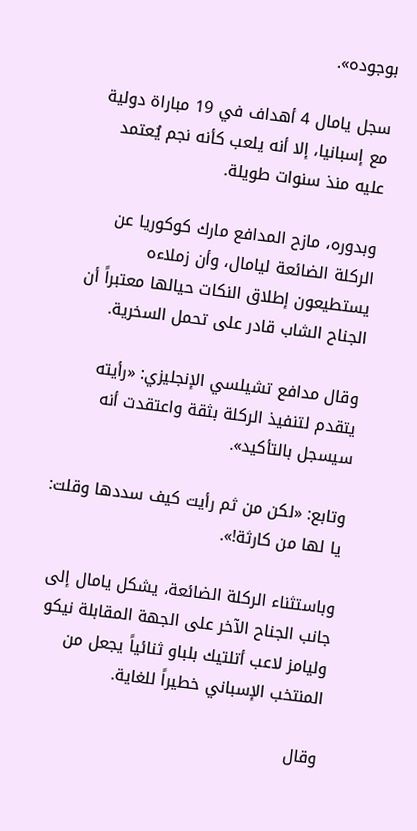بوجوده».

سجل يامال 4 أهداف في 19 مباراة دولية مع إسبانيا، إلا أنه يلعب كأنه نجم يُعتمد عليه منذ سنوات طويلة.

وبدوره، مازح المدافع مارك كوكوريا عن الركلة الضائعة ليامال، وأن زملاءه يستطيعون إطلاق النكات حيالها معتبراً أن الجناح الشاب قادر على تحمل السخرية.

وقال مدافع تشيلسي الإنجليزي: «رأيته يتقدم لتنفيذ الركلة بثقة واعتقدت أنه سيسجل بالتأكيد».

وتابع: «لكن من ثم رأيت كيف سددها وقلت: يا لها من كارثة!».

وباستثناء الركلة الضائعة، يشكل يامال إلى جانب الجناح الآخر على الجهة المقابلة نيكو وليامز لاعب أتلتيك بلباو ثنائياً يجعل من المنتخب الإسباني خطيراً للغاية.

وقال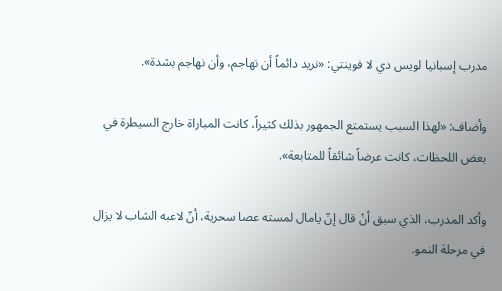مدرب إسبانيا لويس دي لا فوينتي: «نريد دائماً أن نهاجم، وأن نهاجم بشدة».

وأضاف: «لهذا السبب يستمتع الجمهور بذلك كثيراً، كانت المباراة خارج السيطرة في بعض اللحظات، كانت عرضاً شائقاً للمتابعة».

وأكد المدرب، الذي سبق أنْ قال إنّ يامال لمسته عصا سحرية، أنّ لاعبه الشاب لا يزال في مرحلة النمو.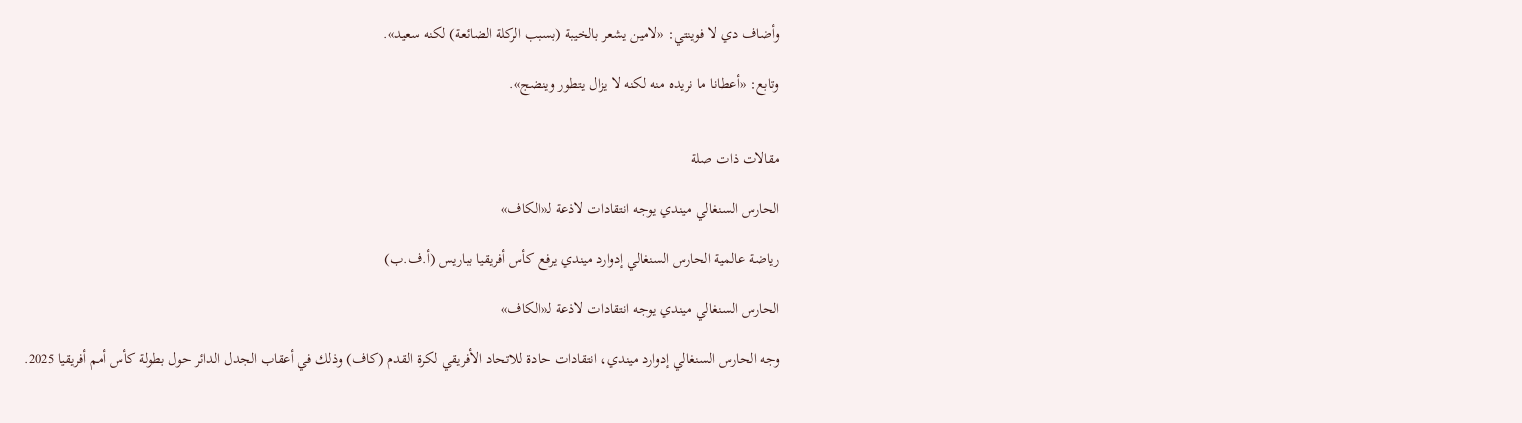وأضاف دي لا فوينتي: «لامين يشعر بالخيبة (بسبب الركلة الضائعة) لكنه سعيد».

وتابع: «أعطانا ما نريده منه لكنه لا يزال يتطور وينضج».


مقالات ذات صلة

الحارس السنغالي ميندي يوجه انتقادات لاذعة لـ«الكاف»

رياضة عالمية الحارس السنغالي إدوارد ميندي يرفع كأس أفريقيا بباريس (أ.ف.ب)

الحارس السنغالي ميندي يوجه انتقادات لاذعة لـ«الكاف»

وجه الحارس السنغالي إدوارد ميندي، انتقادات حادة للاتحاد الأفريقي لكرة القدم (كاف) وذلك في أعقاب الجدل الدائر حول بطولة كأس أمم أفريقيا 2025.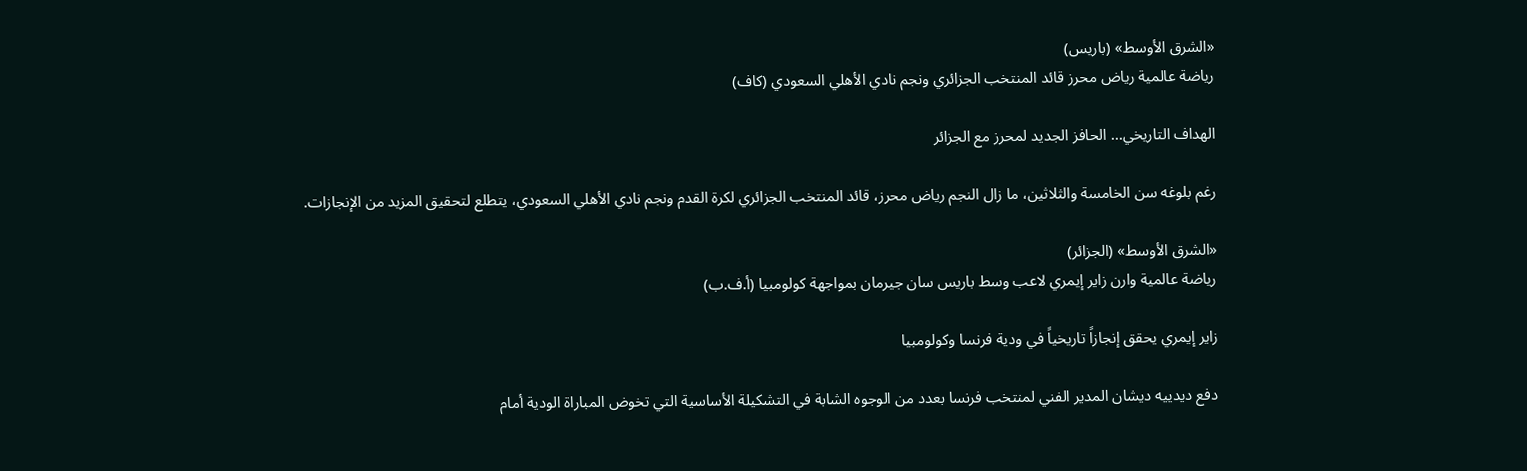«الشرق الأوسط» (باريس)
رياضة عالمية رياض محرز قائد المنتخب الجزائري ونجم نادي الأهلي السعودي (كاف)

الهداف التاريخي... الحافز الجديد لمحرز مع الجزائر

رغم بلوغه سن الخامسة والثلاثين، ما زال النجم رياض محرز، قائد المنتخب الجزائري لكرة القدم ونجم نادي الأهلي السعودي، يتطلع لتحقيق المزيد من الإنجازات.

«الشرق الأوسط» (الجزائر)
رياضة عالمية وارن زاير إيمري لاعب وسط باريس سان جيرمان بمواجهة كولومبيا (أ.ف.ب)

زاير إيمري يحقق إنجازاً تاريخياً في ودية فرنسا وكولومبيا

دفع ديدييه ديشان المدير الفني لمنتخب فرنسا بعدد من الوجوه الشابة في التشكيلة الأساسية التي تخوض المباراة الودية أمام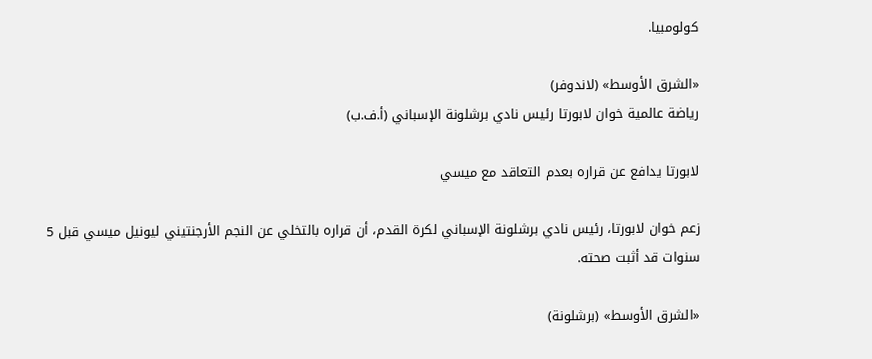كولومبيا.

«الشرق الأوسط» (لاندوفر)
رياضة عالمية خوان لابورتا رئيس نادي برشلونة الإسباني (أ.ف.ب)

لابورتا يدافع عن قراره بعدم التعاقد مع ميسي

زعم خوان لابورتا، رئيس نادي برشلونة الإسباني لكرة القدم، أن قراره بالتخلي عن النجم الأرجنتيني ليونيل ميسي قبل 5 سنوات قد أثبت صحته.

«الشرق الأوسط» (برشلونة)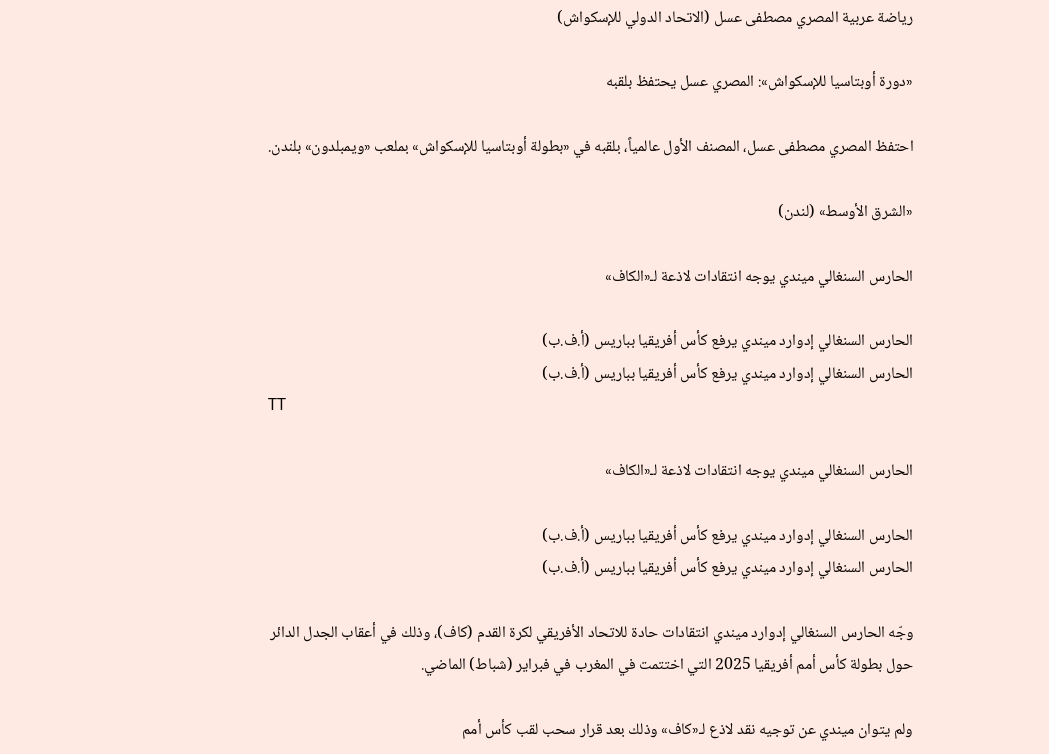رياضة عربية المصري مصطفى عسل (الاتحاد الدولي للإسكواش)

«دورة أوبتاسيا للإسكواش»: المصري عسل يحتفظ بلقبه

احتفظ المصري مصطفى عسل، المصنف الأول عالمياً، بلقبه في «بطولة أوبتاسيا للإسكواش» بملعب «ويمبلدون» بلندن.

«الشرق الأوسط» (لندن)

الحارس السنغالي ميندي يوجه انتقادات لاذعة لـ«الكاف»

الحارس السنغالي إدوارد ميندي يرفع كأس أفريقيا بباريس (أ.ف.ب)
الحارس السنغالي إدوارد ميندي يرفع كأس أفريقيا بباريس (أ.ف.ب)
TT

الحارس السنغالي ميندي يوجه انتقادات لاذعة لـ«الكاف»

الحارس السنغالي إدوارد ميندي يرفع كأس أفريقيا بباريس (أ.ف.ب)
الحارس السنغالي إدوارد ميندي يرفع كأس أفريقيا بباريس (أ.ف.ب)

وجّه الحارس السنغالي إدوارد ميندي انتقادات حادة للاتحاد الأفريقي لكرة القدم (كاف)، وذلك في أعقاب الجدل الدائر حول بطولة كأس أمم أفريقيا 2025 التي اختتمت في المغرب في فبراير (شباط) الماضي.

ولم يتوان ميندي عن توجيه نقد لاذع لـ«كاف» وذلك بعد قرار سحب لقب كأس أمم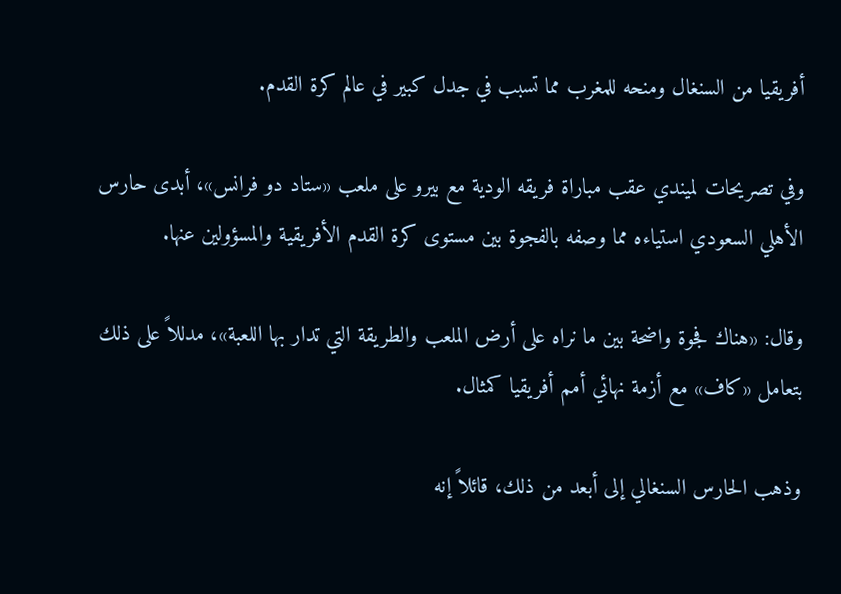أفريقيا من السنغال ومنحه للمغرب مما تسبب في جدل كبير في عالم كرة القدم.

وفي تصريحات لميندي عقب مباراة فريقه الودية مع بيرو على ملعب «ستاد دو فرانس»، أبدى حارس الأهلي السعودي استياءه مما وصفه بالفجوة بين مستوى كرة القدم الأفريقية والمسؤولين عنها.

وقال: «هناك فجوة واضحة بين ما نراه على أرض الملعب والطريقة التي تدار بها اللعبة»، مدللاً على ذلك بتعامل «كاف» مع أزمة نهائي أمم أفريقيا كمثال.

وذهب الحارس السنغالي إلى أبعد من ذلك، قائلاً إنه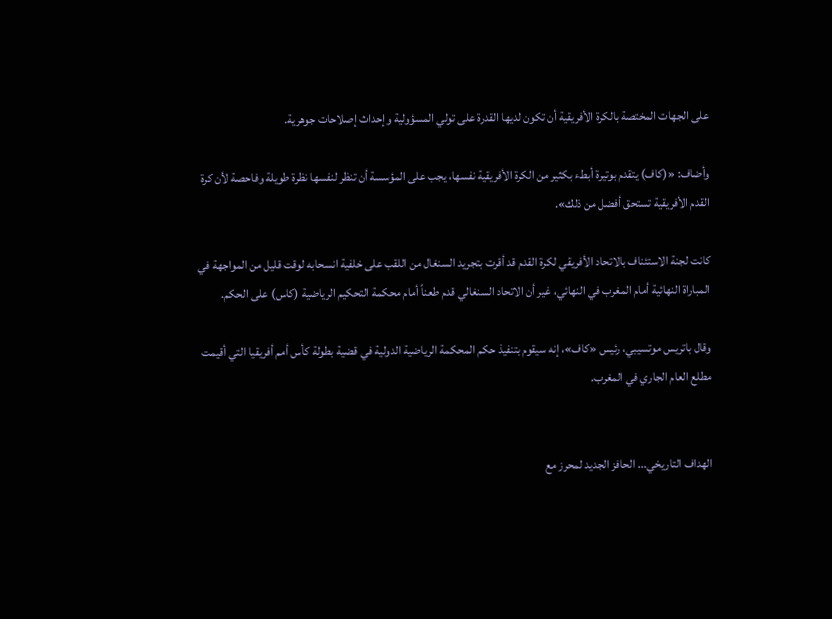على الجهات المختصة بالكرة الأفريقية أن تكون لديها القدرة على تولي المسؤولية وإحداث إصلاحات جوهرية.

وأضاف: «(كاف) يتقدم بوتيرة أبطء بكثير من الكرة الأفريقية نفسها، يجب على المؤسسة أن تنظر لنفسها نظرة طويلة وفاحصة لأن كرة القدم الأفريقية تستحق أفضل من ذلك».

كانت لجنة الاستئناف بالاتحاد الأفريقي لكرة القدم قد أقرت بتجريد السنغال من اللقب على خلفية انسحابه لوقت قليل من المواجهة في المباراة النهائية أمام المغرب في النهائي، غير أن الاتحاد السنغالي قدم طعناً أمام محكمة التحكيم الرياضية (كاس) على الحكم.

وقال باتريس موتسيبي، رئيس «كاف»، إنه سيقوم بتنفيذ حكم المحكمة الرياضية الدولية في قضية بطولة كأس أمم أفريقيا التي أقيمت مطلع العام الجاري في المغرب.


الهداف التاريخي... الحافز الجديد لمحرز مع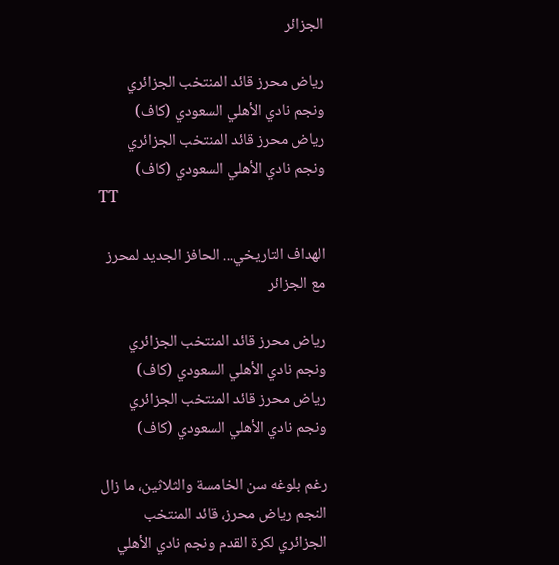الجزائر

رياض محرز قائد المنتخب الجزائري ونجم نادي الأهلي السعودي (كاف)
رياض محرز قائد المنتخب الجزائري ونجم نادي الأهلي السعودي (كاف)
TT

الهداف التاريخي... الحافز الجديد لمحرز مع الجزائر

رياض محرز قائد المنتخب الجزائري ونجم نادي الأهلي السعودي (كاف)
رياض محرز قائد المنتخب الجزائري ونجم نادي الأهلي السعودي (كاف)

رغم بلوغه سن الخامسة والثلاثين، ما زال النجم رياض محرز، قائد المنتخب الجزائري لكرة القدم ونجم نادي الأهلي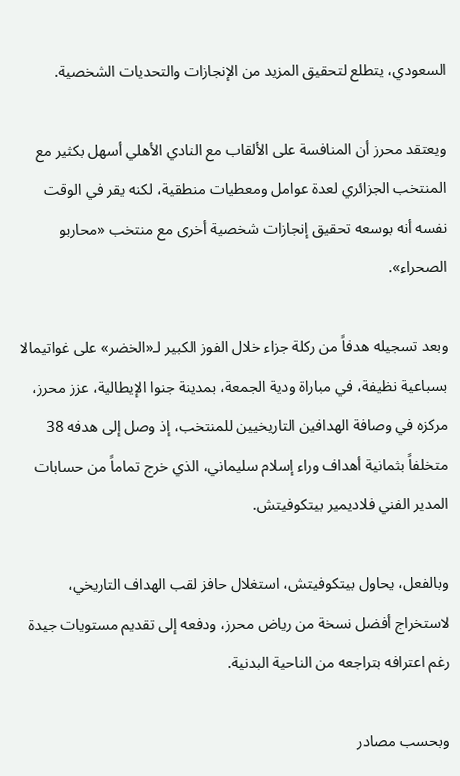السعودي، يتطلع لتحقيق المزيد من الإنجازات والتحديات الشخصية.

ويعتقد محرز أن المنافسة على الألقاب مع النادي الأهلي أسهل بكثير مع المنتخب الجزائري لعدة عوامل ومعطيات منطقية، لكنه يقر في الوقت نفسه أنه بوسعه تحقيق إنجازات شخصية أخرى مع منتخب «محاربو الصحراء».

وبعد تسجيله هدفاً من ركلة جزاء خلال الفوز الكبير لـ«الخضر» على غواتيمالا بسباعية نظيفة، في مباراة ودية الجمعة، بمدينة جنوا الإيطالية، عزز محرز، مركزه في وصافة الهدافين التاريخيين للمنتخب، إذ وصل إلى هدفه 38 متخلفاً بثمانية أهداف وراء إسلام سليماني، الذي خرج تماماً من حسابات المدير الفني فلاديمير بيتكوفيتش.

وبالفعل، يحاول بيتكوفيتش، استغلال حافز لقب الهداف التاريخي، لاستخراج أفضل نسخة من رياض محرز، ودفعه إلى تقديم مستويات جيدة رغم اعترافه بتراجعه من الناحية البدنية.

وبحسب مصادر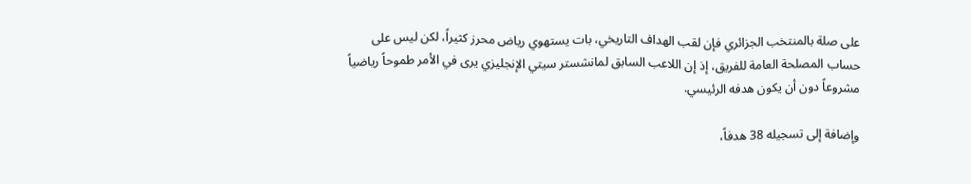على صلة بالمنتخب الجزائري فإن لقب الهداف التاريخي، بات يستهوي رياض محرز كثيراً، لكن ليس على حساب المصلحة العامة للفريق، إذ إن اللاعب السابق لمانشستر سيتي الإنجليزي يرى في الأمر طموحاً رياضياً مشروعاً دون أن يكون هدفه الرئيسي.

وإضافة إلى تسجيله 38 هدفاً،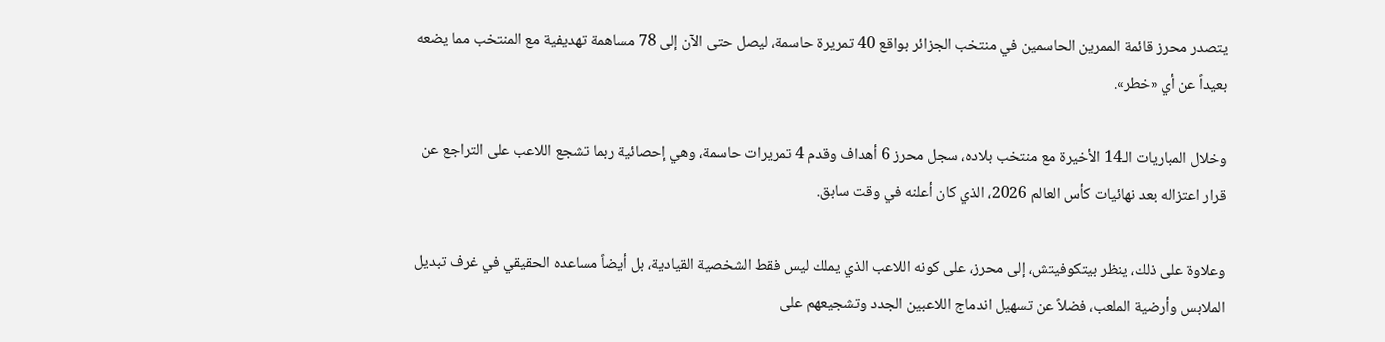يتصدر محرز قائمة الممرين الحاسمين في منتخب الجزائر بواقع 40 تمريرة حاسمة، ليصل حتى الآن إلى 78 مساهمة تهديفية مع المنتخب مما يضعه بعيداً عن أي «خطر».

وخلال المباريات الـ14 الأخيرة مع منتخب بلاده، سجل محرز 6 أهداف وقدم 4 تمريرات حاسمة، وهي إحصائية ربما تشجع اللاعب على التراجع عن قرار اعتزاله بعد نهائيات كأس العالم 2026، الذي كان أعلنه في وقت سابق.

وعلاوة على ذلك، ينظر بيتكوفيتش، إلى محرز، على كونه اللاعب الذي يملك ليس فقط الشخصية القيادية، بل أيضاً مساعده الحقيقي في غرف تبديل الملابس وأرضية الملعب، فضلاً عن تسهيل اندماج اللاعبين الجدد وتشجيعهم على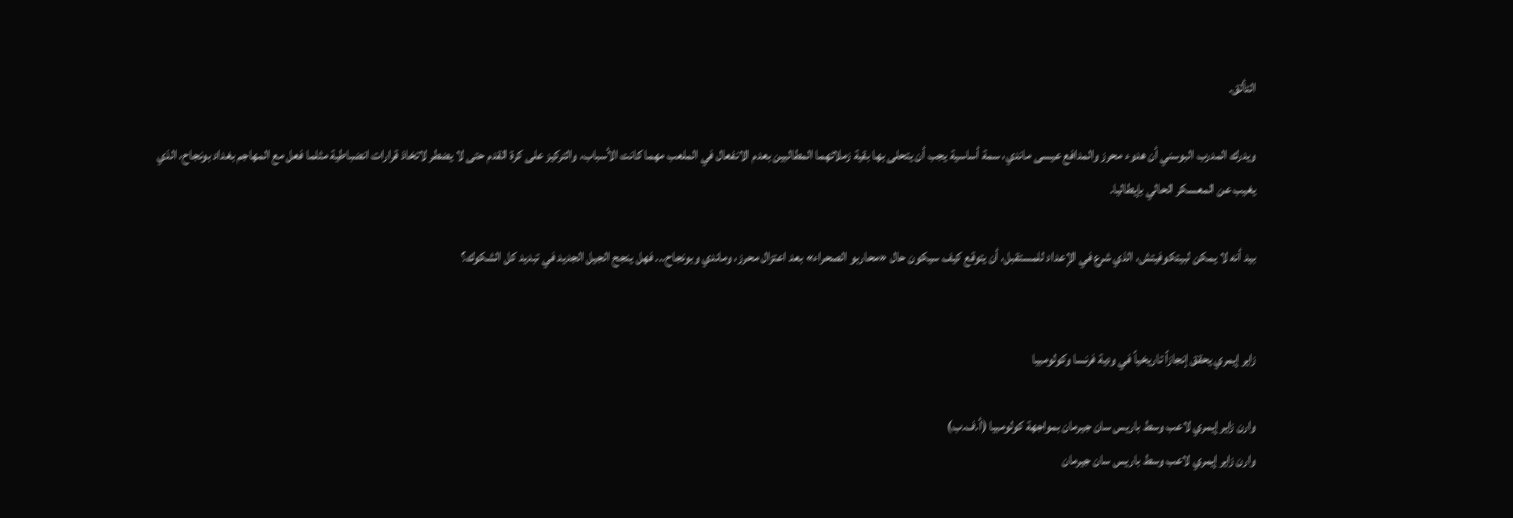التألق.

ويدرك المدرب البوسني أن هدوء محرز والمدافع عيسى ماندي، سمة أساسية يجب أن يتحلى بها بقية زملائهما المطالبين بعدم الانفعال في الملعب مهما كانت الأسباب، والتركيز على كرة القدم حتى لا يضطر لاتخاذ قرارات انضباطية مثلما فعل مع المهاجم بغداد بونجاح، الذي يغيب عن المعسكر الحالي بإيطاليا.

بيد أنه لا يمكن لبيتكوفيتش، الذي شرع في الإعداد للمستقبل، أن يتوقع كيف سيكون حال «محاربو الصحراء» بعد اعتزال محرز، وماندي وبونجاح... فهل ينجح الجيل الجديد في تبديد كل الشكوك؟


زاير إيمري يحقق إنجازاً تاريخياً في ودية فرنسا وكولومبيا

وارن زاير إيمري لاعب وسط باريس سان جيرمان بمواجهة كولومبيا (أ.ف.ب)
وارن زاير إيمري لاعب وسط باريس سان جيرمان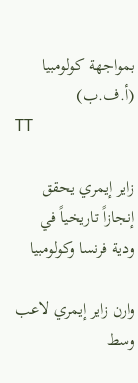بمواجهة كولومبيا (أ.ف.ب)
TT

زاير إيمري يحقق إنجازاً تاريخياً في ودية فرنسا وكولومبيا

وارن زاير إيمري لاعب وسط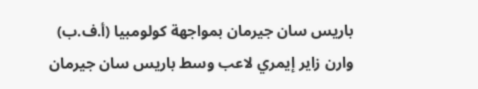باريس سان جيرمان بمواجهة كولومبيا (أ.ف.ب)
وارن زاير إيمري لاعب وسط باريس سان جيرمان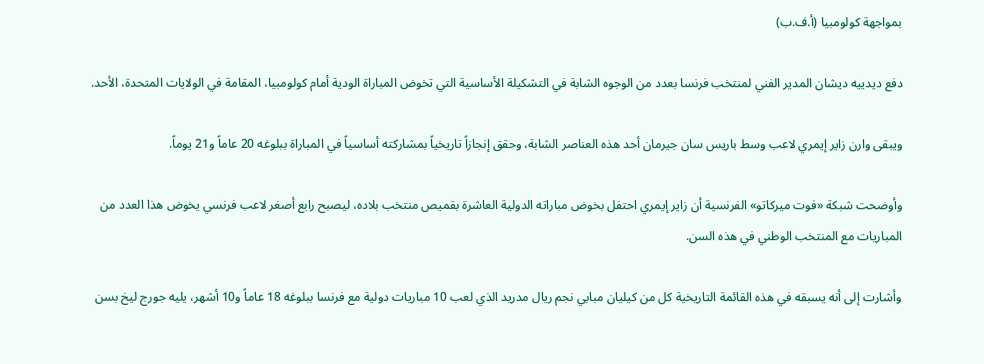بمواجهة كولومبيا (أ.ف.ب)

دفع ديدييه ديشان المدير الفني لمنتخب فرنسا بعدد من الوجوه الشابة في التشكيلة الأساسية التي تخوض المباراة الودية أمام كولومبيا، المقامة في الولايات المتحدة، الأحد.

ويبقى وارن زاير إيمري لاعب وسط باريس سان جيرمان أحد هذه العناصر الشابة، وحقق إنجازاً تاريخياً بمشاركته أساسياً في المباراة ببلوغه 20 عاماً و21 يوماً.

وأوضحت شبكة «فوت ميركاتو» الفرنسية أن زاير إيمري احتفل بخوض مباراته الدولية العاشرة بقميص منتخب بلاده، ليصبح رابع أصغر لاعب فرنسي يخوض هذا العدد من المباريات مع المنتخب الوطني في هذه السن.

وأشارت إلى أنه يسبقه في هذه القائمة التاريخية كل من كيليان مبابي نجم ريال مدريد الذي لعب 10 مباريات دولية مع فرنسا ببلوغه 18 عاماً و10 أشهر، يليه جورج ليخ بسن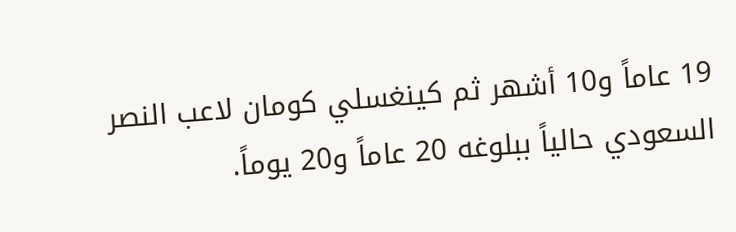19 عاماً و10 أشهر ثم كينغسلي كومان لاعب النصر السعودي حالياً ببلوغه 20 عاماً و20 يوماً.